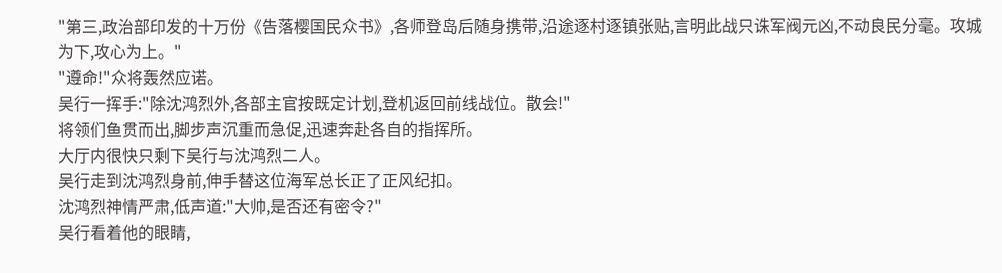"第三,政治部印发的十万份《告落樱国民众书》,各师登岛后随身携带,沿途逐村逐镇张贴,言明此战只诛军阀元凶,不动良民分毫。攻城为下,攻心为上。"
"遵命!"众将轰然应诺。
吴行一挥手:"除沈鸿烈外,各部主官按既定计划,登机返回前线战位。散会!"
将领们鱼贯而出,脚步声沉重而急促,迅速奔赴各自的指挥所。
大厅内很快只剩下吴行与沈鸿烈二人。
吴行走到沈鸿烈身前,伸手替这位海军总长正了正风纪扣。
沈鸿烈神情严肃,低声道:"大帅,是否还有密令?"
吴行看着他的眼睛,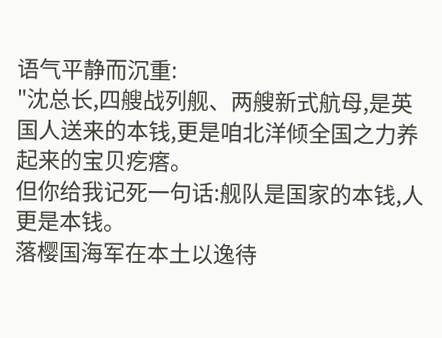语气平静而沉重:
"沈总长,四艘战列舰、两艘新式航母,是英国人送来的本钱,更是咱北洋倾全国之力养起来的宝贝疙瘩。
但你给我记死一句话:舰队是国家的本钱,人更是本钱。
落樱国海军在本土以逸待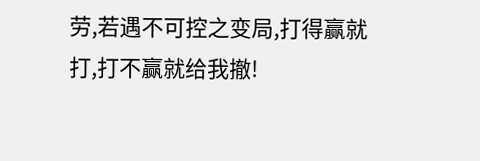劳,若遇不可控之变局,打得赢就打,打不赢就给我撤!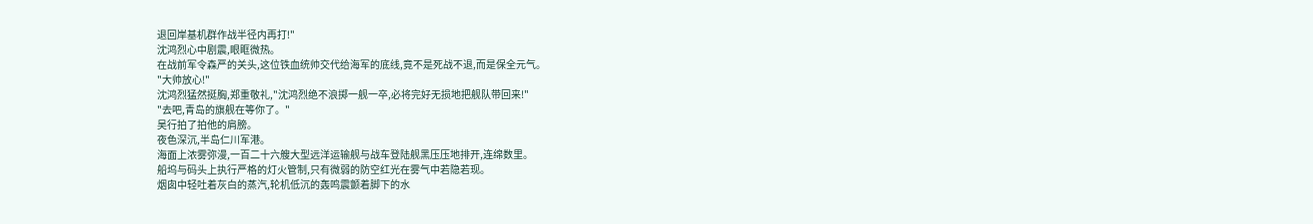退回岸基机群作战半径内再打!"
沈鸿烈心中剧震,眼眶微热。
在战前军令森严的关头,这位铁血统帅交代给海军的底线,竟不是死战不退,而是保全元气。
"大帅放心!"
沈鸿烈猛然挺胸,郑重敬礼,"沈鸿烈绝不浪掷一舰一卒,必将完好无损地把舰队带回来!"
"去吧,青岛的旗舰在等你了。"
吴行拍了拍他的肩膀。
夜色深沉,半岛仁川军港。
海面上浓雾弥漫,一百二十六艘大型远洋运输舰与战车登陆舰黑压压地排开,连绵数里。
船坞与码头上执行严格的灯火管制,只有微弱的防空红光在雾气中若隐若现。
烟囱中轻吐着灰白的蒸汽,轮机低沉的轰鸣震颤着脚下的水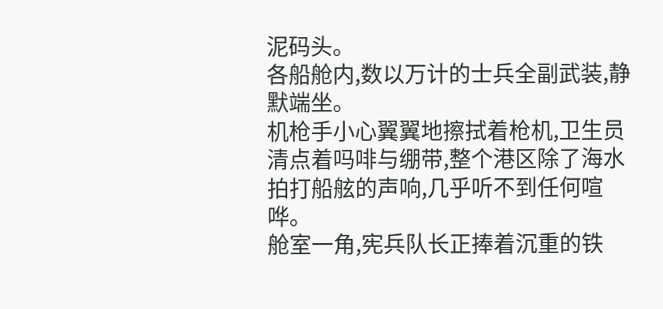泥码头。
各船舱内,数以万计的士兵全副武装,静默端坐。
机枪手小心翼翼地擦拭着枪机,卫生员清点着吗啡与绷带,整个港区除了海水拍打船舷的声响,几乎听不到任何喧哗。
舱室一角,宪兵队长正捧着沉重的铁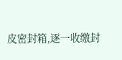皮密封箱,逐一收缴封